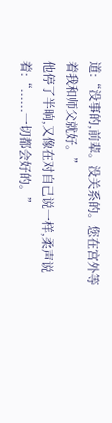道:“没事的,前辈。没关系的。您在宫外等着我和师父就好。”
他停了半晌,又像在对自己说一样,柔声说着:“......一切都会好的。”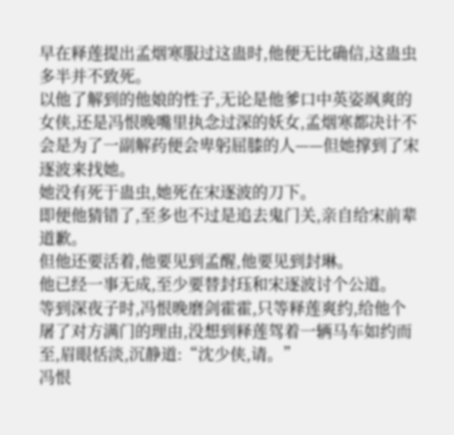早在释莲提出孟烟寒服过这蛊时,他便无比确信,这蛊虫多半并不致死。
以他了解到的他娘的性子,无论是他爹口中英姿飒爽的女侠,还是冯恨晚嘴里执念过深的妖女,孟烟寒都决计不会是为了一副解药便会卑躬屈膝的人——但她撑到了宋逐波来找她。
她没有死于蛊虫,她死在宋逐波的刀下。
即便他猜错了,至多也不过是追去鬼门关,亲自给宋前辈道歉。
但他还要活着,他要见到孟醒,他要见到封琳。
他已经一事无成,至少要替封珏和宋逐波讨个公道。
等到深夜子时,冯恨晚磨剑霍霍,只等释莲爽约,给他个屠了对方满门的理由,没想到释莲驾着一辆马车如约而至,眉眼恬淡,沉静道:“沈少侠,请。”
冯恨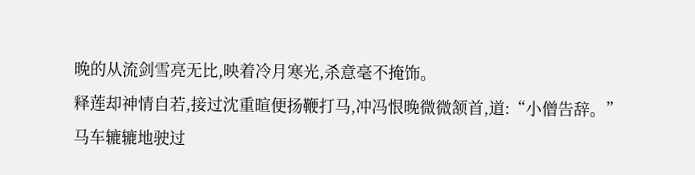晚的从流剑雪亮无比,映着冷月寒光,杀意毫不掩饰。
释莲却神情自若,接过沈重暄便扬鞭打马,冲冯恨晚微微颔首,道:“小僧告辞。”
马车辘辘地驶过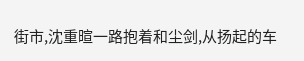街市,沈重暄一路抱着和尘剑,从扬起的车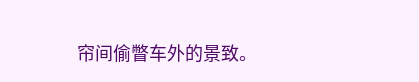帘间偷瞥车外的景致。